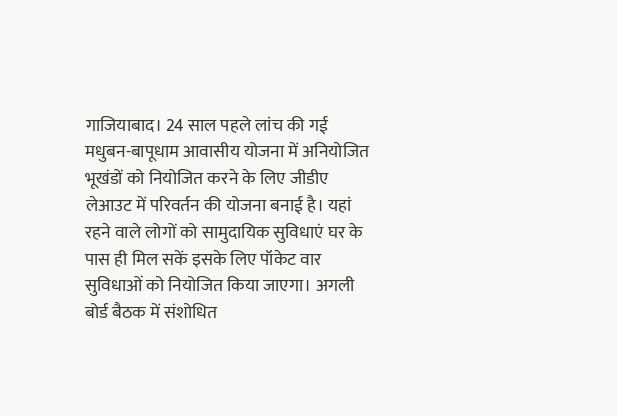गाजियाबाद। 24 साल पहले लांच की गई मधुबन-बापूधाम आवासीय योजना में अनियोजित भूखंडों को नियोजित करने के लिए जीडीए लेआउट में परिवर्तन की योजना बनाई है। यहां रहने वाले लोगों को सामुदायिक सुविधाएं घर के पास ही मिल सकें इसके लिए पॉकेट वार सुविधाओं को नियोजित किया जाएगा। अगली बोर्ड बैठक में संशोधित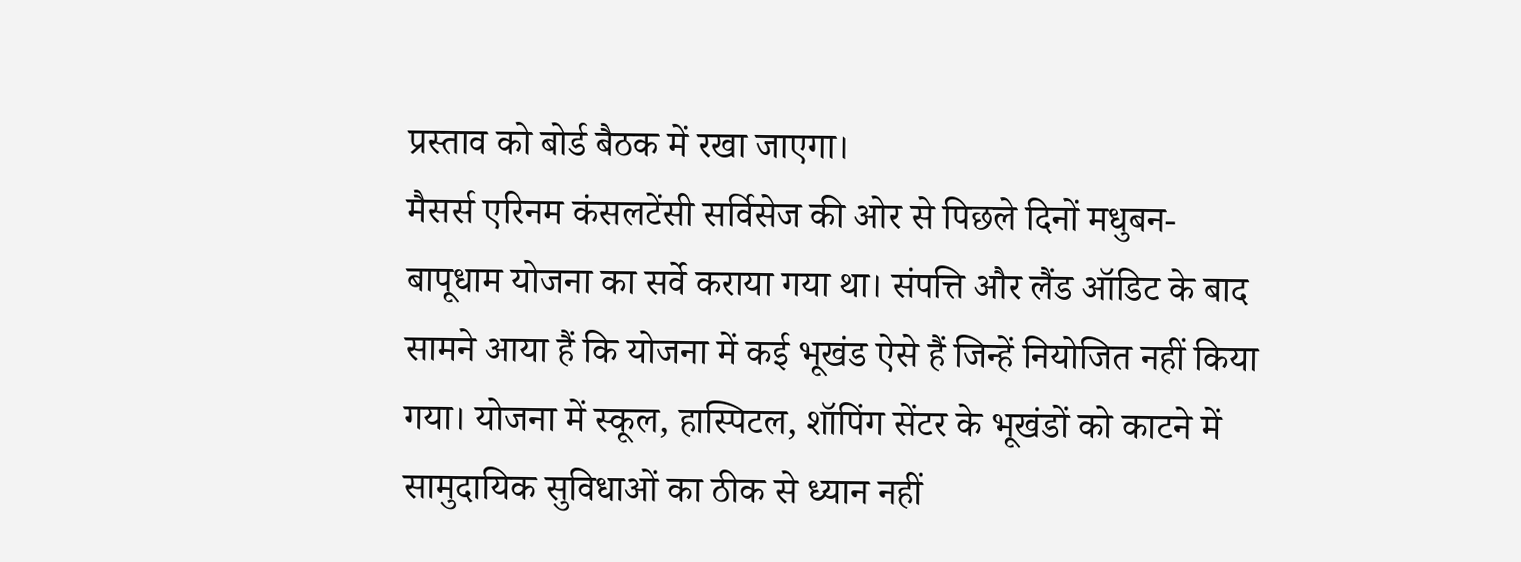प्रस्ताव को बोर्ड बैठक में रखा जाएगा।
मैसर्स एरिनम कंसलटेंसी सर्विसेज की ओर से पिछले दिनों मधुबन-बापूधाम योजना का सर्वे कराया गया था। संपत्ति और लैंड ऑडिट के बाद सामने आया हैं कि योजना में कई भूखंड ऐसे हैं जिन्हें नियोजित नहीं किया गया। योजना में स्कूल, हास्पिटल, शॉपिंग सेंटर के भूखंडों को काटने में सामुदायिक सुविधाओं का ठीक से ध्यान नहीं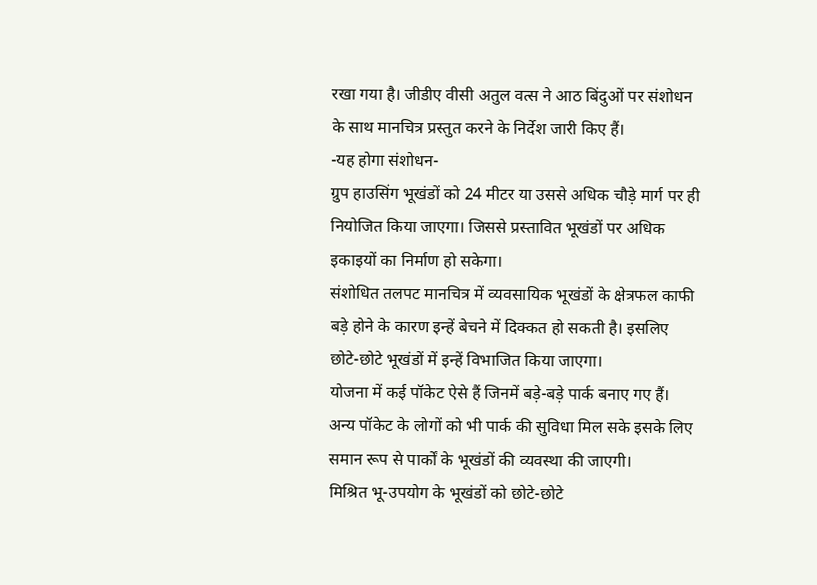रखा गया है। जीडीए वीसी अतुल वत्स ने आठ बिंदुओं पर संशोधन के साथ मानचित्र प्रस्तुत करने के निर्देश जारी किए हैं।
-यह होगा संशोधन-
ग्रुप हाउसिंग भूखंडों को 24 मीटर या उससे अधिक चौड़े मार्ग पर ही नियोजित किया जाएगा। जिससे प्रस्तावित भूखंडों पर अधिक इकाइयों का निर्माण हो सकेगा।
संशोधित तलपट मानचित्र में व्यवसायिक भूखंडों के क्षेत्रफल काफी बड़े होने के कारण इन्हें बेचने में दिक्कत हो सकती है। इसलिए छोटे-छोटे भूखंडों में इन्हें विभाजित किया जाएगा।
योजना में कई पॉकेट ऐसे हैं जिनमें बड़े-बड़े पार्क बनाए गए हैं। अन्य पॉकेट के लोगों को भी पार्क की सुविधा मिल सके इसके लिए समान रूप से पार्कों के भूखंडों की व्यवस्था की जाएगी।
मिश्रित भू-उपयोग के भूखंडों को छोटे-छोटे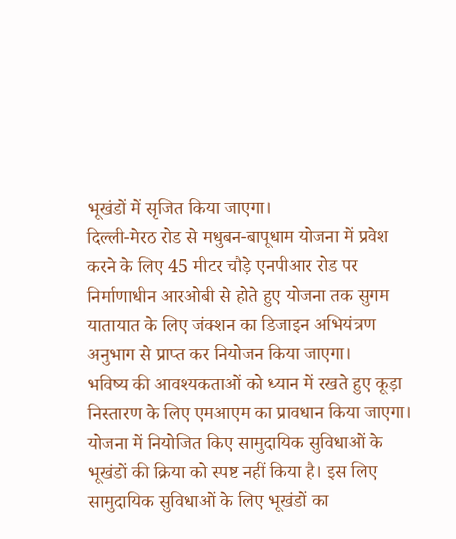भूखंडों में सृजित किया जाएगा।
दिल्ली-मेरठ रोड से मधुबन-बापूधाम योजना में प्रवेश करने के लिए 45 मीटर चौड़े एनपीआर रोड पर निर्माणाधीन आरओबी से होते हुए योजना तक सुगम यातायात के लिए जंक्शन का डिजाइन अभियंत्रण अनुभाग से प्राप्त कर नियोजन किया जाएगा।
भविष्य की आवश्यकताओं को ध्यान में रखते हुए कूड़ा निस्तारण के लिए एमआएम का प्रावधान किया जाएगा।
योजना में नियोजित किए सामुदायिक सुविधाओं के भूखंडों की क्रिया को स्पष्ट नहीं किया है। इस लिए सामुदायिक सुविधाओं के लिए भूखंडों का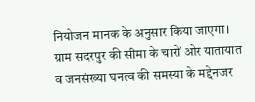नियोजन मानक के अनुसार किया जाएगा।
ग्राम सदरपुर की सीमा के चारों ओर यातायात व जनसंख्या घनत्व की समस्या के मद्देनजर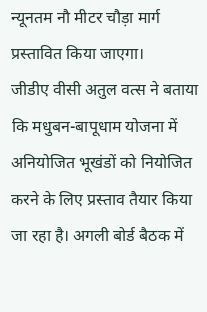न्यूनतम नौ मीटर चौड़ा मार्ग प्रस्तावित किया जाएगा।
जीडीए वीसी अतुल वत्स ने बताया कि मधुबन-बापूधाम योजना में अनियोजित भूखंडों को नियोजित करने के लिए प्रस्ताव तैयार किया जा रहा है। अगली बोर्ड बैठक में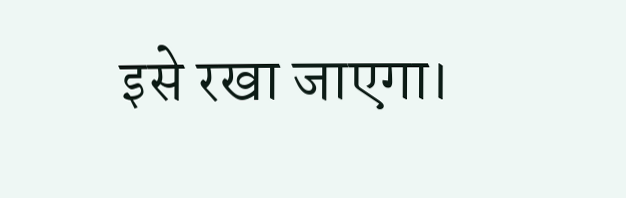इसे रखा जाएगा।